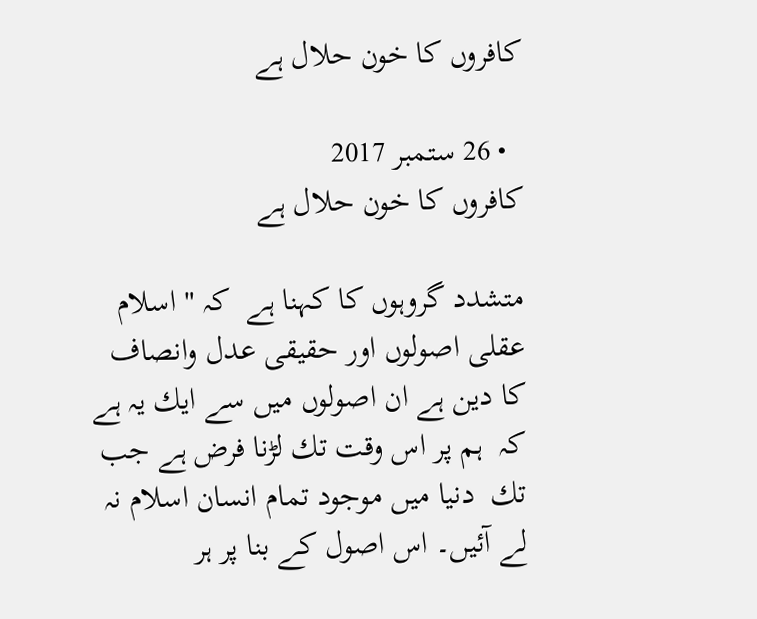كافروں كا خون حلال ہے

  • 26 ستمبر 2017
كافروں كا خون حلال ہے

متشدد گروہوں كا كہنا ہے  كہ " اسلام عقلى اصولوں اور حقيقى عدل وانصاف كا دين ہے ان اصولوں ميں سے ايك يہ ہے كہ  ہم پر اس وقت تك لڑنا فرض ہے جب تك  دنيا ميں موجود تمام انسان اسلام نہ لے آئيں۔ اس اصول كے بنا پر ہر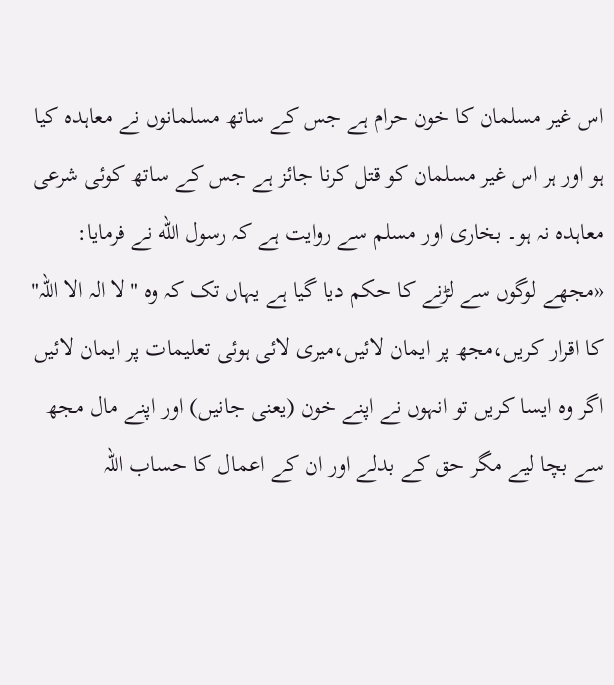اس غير مسلمان كا خون حرام ہے جس كے ساتھ مسلمانوں نے معاہده كيا  ہو اور ہر اس غير مسلمان كو قتل كرنا جائز ہے جس كے ساتھ كوئى شرعى معاہده نہ ہو۔ بخارى اور مسلم سے روايت ہے كہ رسول الله نے فرمايا: «مجھے لوگوں سے لڑنے کا حکم دیا گیا ہے یہاں تک کہ وہ "لا الہ الا اللہ" کا اقرار کریں،مجھ پر ایمان لائیں،میری لائی ہوئی تعلیمات پر ایمان لائیں اگر وہ ایسا کریں تو انہوں نے اپنے خون (یعنی جانیں) اور اپنے مال مجھ سے بچا لیے مگر حق کے بدلے اور ان کے اعمال کا حساب اللہ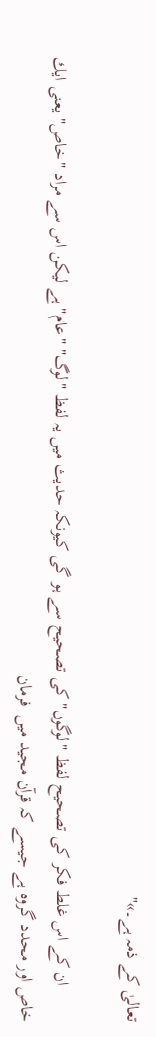تعالیٰ کے ذمہ ہے۔»"

        ان كے اس غلط فكر كى تصحيح لفظ "لوگوں" كى تصحيح سے ہو گى كيونكہ حديث ميں يہ لفظ "لوگ" "عام" ہے ليكن اس سے مراد "خاص" يعنى ايك خاص اور محدد گروه ہے جيسے كہ قرآن مجيد ميں  فرمان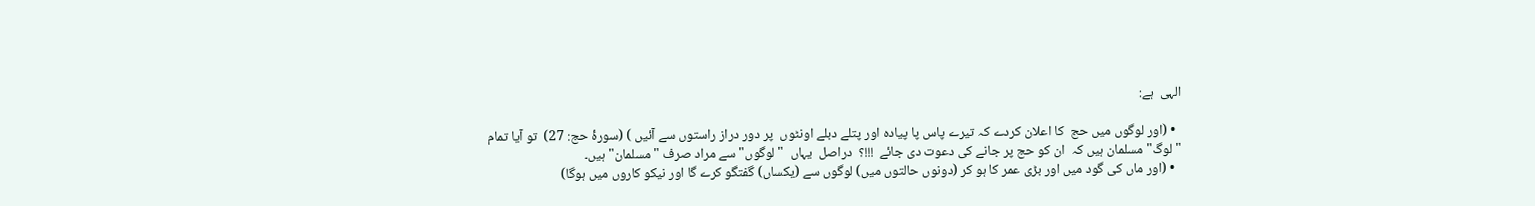الہى  ہے:

  • (اور لوگوں میں حج  كا اعلان كردے كہ تيرے پاس پا پياده اور پتلے دبلے اونٹوں  پر دور دراز راستوں سے آئيں ) (سورۂ حج: 27)  تو آيا تمام "لوگ" مسلمان ہيں كہ  ان كو حج پر جانے كى دعوت دى جائے  !!!؟  دراصل  يہاں  "لوگوں" سے مراد صرف "مسلمان" ہيں۔
  • (اور ماں کی گود میں اور بڑی عمر کا ہو کر (دونوں حالتوں میں) لوگوں سے (یکساں) گفتگو کرے گا اور نیکو کاروں میں ہوگا)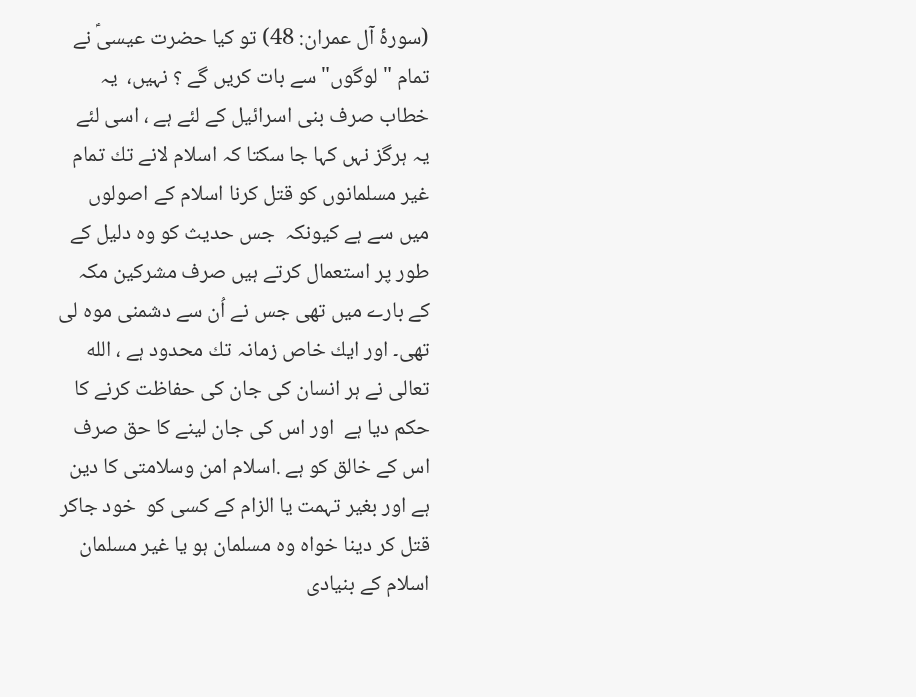(سورۂ آل عمران: 48) تو كيا حضرت عيسىؑ نے تمام "لوگوں" سے بات كريں گے ؟ نہيں،  يہ خطاب صرف بنى اسرائيل كے لئے ہے ، اسى لئے  يہ ہرگز نہں كہا جا سكتا كہ اسلام لانے تك تمام غير مسلمانوں كو قتل كرنا اسلام كے اصولوں ميں سے ہے كيونكہ  جس حديث كو وه دليل كے طور پر استعمال كرتے ہيں صرف مشركين مكہ كے بارے ميں تهى جس نے اُن سے دشمنى موه لى تهى۔ اور ايك خاص زمانہ تك محدود ہے ، الله تعالى نے ہر انسان كى جان كى حفاظت كرنے كا حكم ديا ہے  اور اس كى جان لينے كا حق صرف اس كے خالق كو ہے .اسلام امن وسلامتى كا دين ہے اور بغير تہمت يا الزام كے كسى كو  خود جاكر قتل كر دينا خواه وه مسلمان ہو يا غير مسلمان اسلام كے بنيادى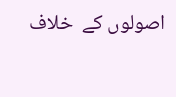اصولوں كے  خلاف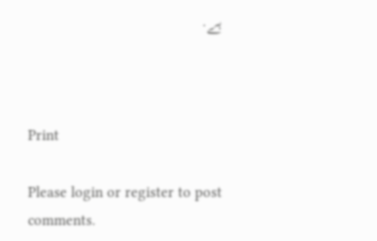ہے.



Print

Please login or register to post comments.